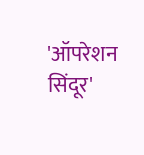'ऑपरेशन सिंदूर'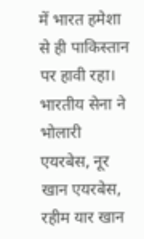में भारत हमेशा से ही पाकिस्तान पर हावी रहा। भारतीय सेना ने भोलारी एयरबेस, नूर खान एयरबेस, रहीम यार खान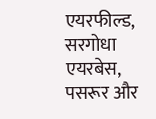एयरफील्ड, सरगोधा एयरबेस, पसरूर और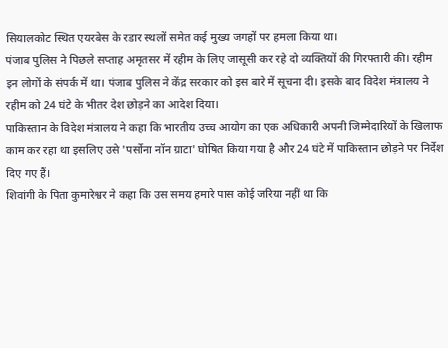सियालकोट स्थित एयरबेस के रडार स्थलों समेत कई मुख्य जगहों पर हमला किया था।
पंजाब पुलिस ने पिछले सप्ताह अमृतसर में रहीम के लिए जासूसी कर रहे दो व्यक्तियों की गिरफ्तारी की। रहीम इन लोगों के संपर्क में था। पंजाब पुलिस ने केंद्र सरकार को इस बारे में सूचना दी। इसके बाद विदेश मंत्रालय ने रहीम को 24 घंटे के भीतर देश छोड़ने का आदेश दिया।
पाकिस्तान के विदेश मंत्रालय ने कहा कि भारतीय उच्च आयोग का एक अधिकारी अपनी जिम्मेदारियों के खिलाफ काम कर रहा था इसलिए उसे 'पर्सोना नॉन ग्राटा' घोषित किया गया है और 24 घंटे में पाकिस्तान छोड़ने पर निर्देश दिए गए हैं।
शिवांगी के पिता कुमारेश्वर ने कहा कि उस समय हमारे पास कोई जरिया नहीं था कि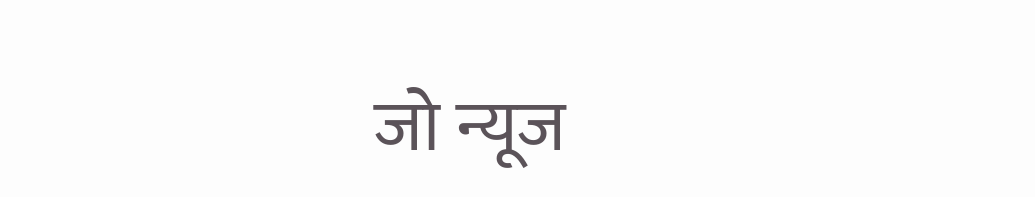जो न्यूज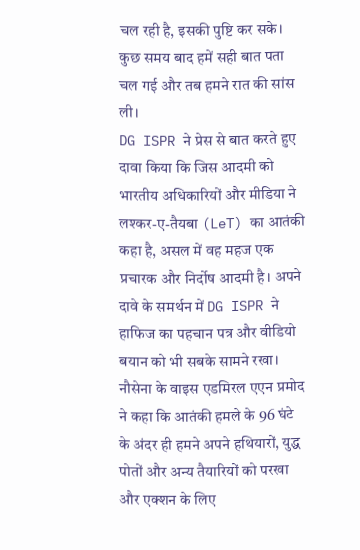चल रही है, इसकी पुष्टि कर सके। कुछ समय बाद हमें सही बात पता चल गई और तब हमने रात की सांस ली।
DG ISPR ने प्रेस से बात करते हुए दावा किया कि जिस आदमी को भारतीय अधिकारियों और मीडिया ने लश्कर-ए-तैयबा (LeT) का आतंकी कहा है, असल में वह महज एक प्रचारक और निर्दोष आदमी है। अपने दावे के समर्थन में DG ISPR ने हाफिज का पहचान पत्र और वीडियो बयान को भी सबके सामने रखा।
नौसेना के वाइस एडमिरल एएन प्रमोद ने कहा कि आतंकी हमले के 96 घंटे के अंदर ही हमने अपने हथियारों, युद्ध पोतों और अन्य तैयारियों को परखा और एक्शन के लिए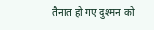तैनात हो गए दुश्मन को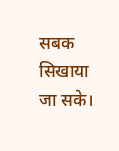सबक सिखाया जा सके।